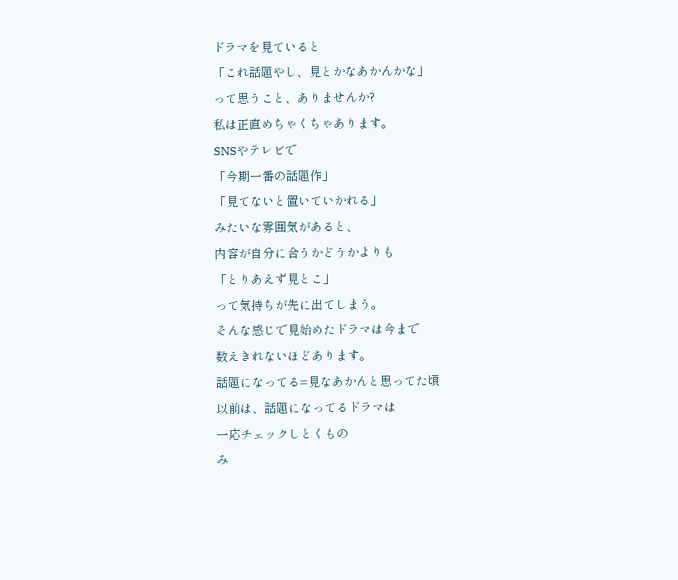ドラマを見ていると
「これ話題やし、見とかなあかんかな」
って思うこと、ありませんか?
私は正直めちゃくちゃあります。
SNSやテレビで
「今期一番の話題作」
「見てないと置いていかれる」
みたいな雰囲気があると、
内容が自分に合うかどうかよりも
「とりあえず見とこ」
って気持ちが先に出てしまう。
そんな感じで見始めたドラマは今まで
数えきれないほどあります。
話題になってる=見なあかんと思ってた頃
以前は、話題になってるドラマは
一応チェックしとくもの
み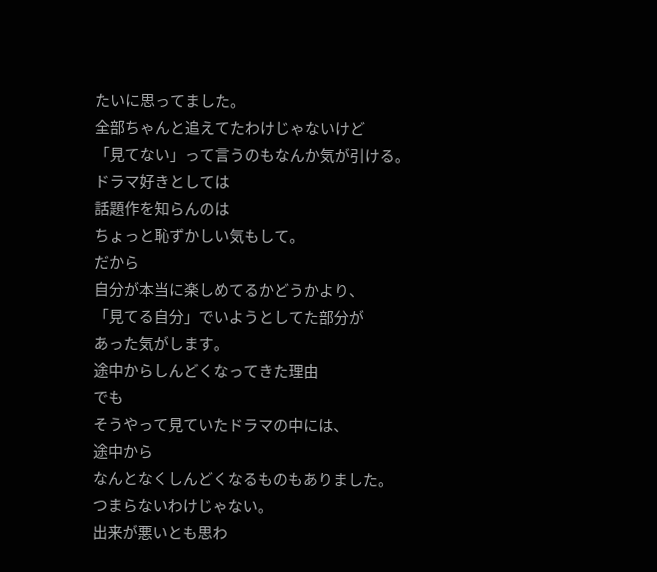たいに思ってました。
全部ちゃんと追えてたわけじゃないけど
「見てない」って言うのもなんか気が引ける。
ドラマ好きとしては
話題作を知らんのは
ちょっと恥ずかしい気もして。
だから
自分が本当に楽しめてるかどうかより、
「見てる自分」でいようとしてた部分が
あった気がします。
途中からしんどくなってきた理由
でも
そうやって見ていたドラマの中には、
途中から
なんとなくしんどくなるものもありました。
つまらないわけじゃない。
出来が悪いとも思わ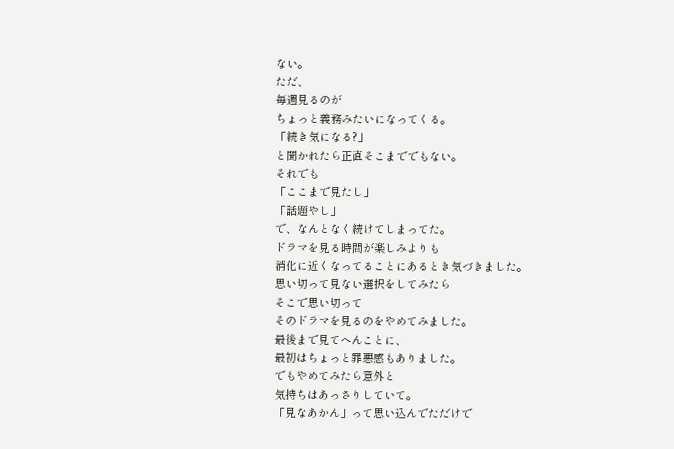ない。
ただ、
毎週見るのが
ちょっと義務みたいになってくる。
「続き気になる?」
と聞かれたら正直そこまででもない。
それでも
「ここまで見たし」
「話題やし」
で、なんとなく続けてしまってた。
ドラマを見る時間が楽しみよりも
消化に近くなってることにあるとき気づきました。
思い切って見ない選択をしてみたら
そこで思い切って
そのドラマを見るのをやめてみました。
最後まで見てへんことに、
最初はちょっと罪悪感もありました。
でもやめてみたら意外と
気持ちはあっさりしていて。
「見なあかん」って思い込んでただけで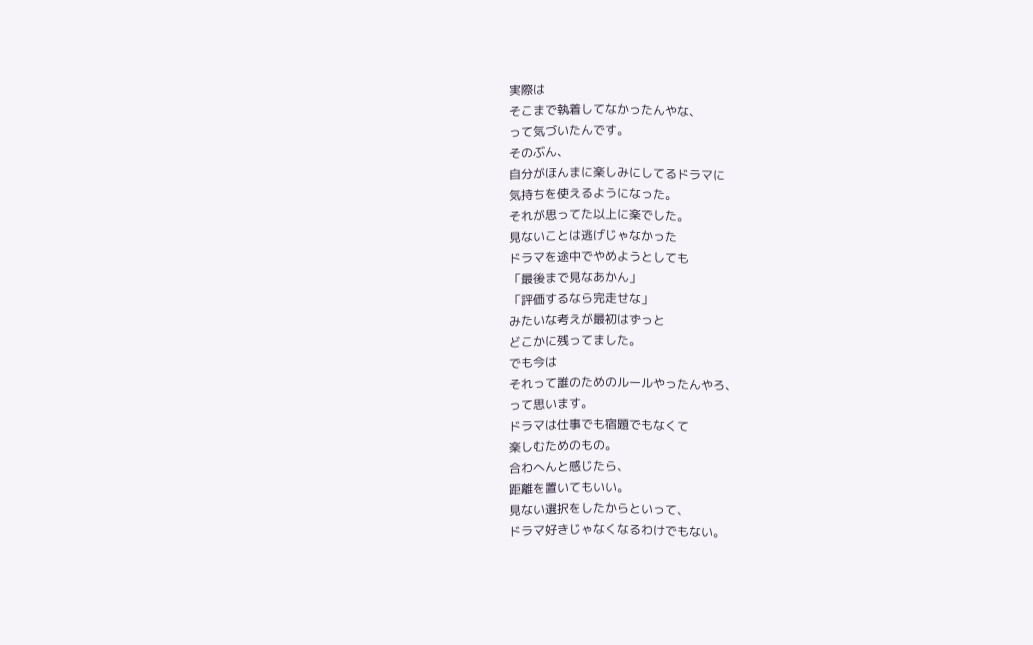実際は
そこまで執着してなかったんやな、
って気づいたんです。
そのぶん、
自分がほんまに楽しみにしてるドラマに
気持ちを使えるようになった。
それが思ってた以上に楽でした。
見ないことは逃げじゃなかった
ドラマを途中でやめようとしても
「最後まで見なあかん」
「評価するなら完走せな」
みたいな考えが最初はずっと
どこかに残ってました。
でも今は
それって誰のためのルールやったんやろ、
って思います。
ドラマは仕事でも宿題でもなくて
楽しむためのもの。
合わへんと感じたら、
距離を置いてもいい。
見ない選択をしたからといって、
ドラマ好きじゃなくなるわけでもない。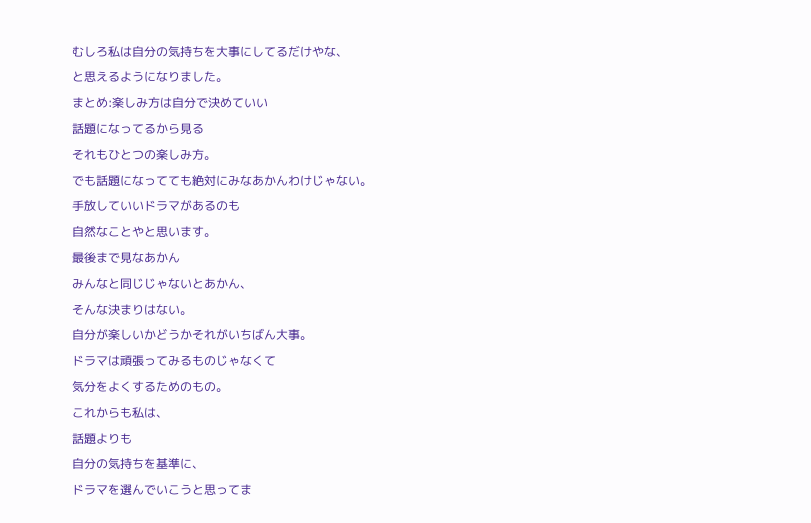むしろ私は自分の気持ちを大事にしてるだけやな、
と思えるようになりました。
まとめ:楽しみ方は自分で決めていい
話題になってるから見る
それもひとつの楽しみ方。
でも話題になってても絶対にみなあかんわけじゃない。
手放していいドラマがあるのも
自然なことやと思います。
最後まで見なあかん
みんなと同じじゃないとあかん、
そんな決まりはない。
自分が楽しいかどうかそれがいちばん大事。
ドラマは頑張ってみるものじゃなくて
気分をよくするためのもの。
これからも私は、
話題よりも
自分の気持ちを基準に、
ドラマを選んでいこうと思ってま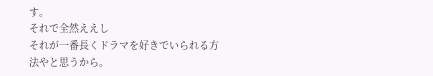す。
それで全然ええし
それが一番長くドラマを好きでいられる方法やと思うから。